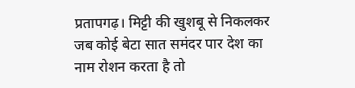प्रतापगढ़। मिट्टी की खुशबू से निकलकर जब कोई बेटा सात समंदर पार देश का नाम रोशन करता है तो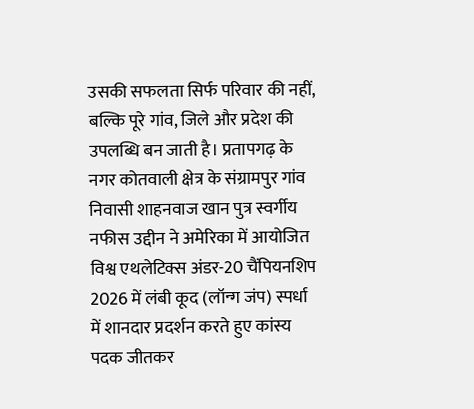उसकी सफलता सिर्फ परिवार की नहीं, बल्कि पूरे गांव, जिले और प्रदेश की उपलब्धि बन जाती है। प्रतापगढ़ के नगर कोतवाली क्षेत्र के संग्रामपुर गांव निवासी शाहनवाज खान पुत्र स्वर्गीय नफीस उद्दीन ने अमेरिका में आयोजित विश्व एथलेटिक्स अंडर-20 चैंपियनशिप 2026 में लंबी कूद (लॉन्ग जंप) स्पर्धा में शानदार प्रदर्शन करते हुए कांस्य पदक जीतकर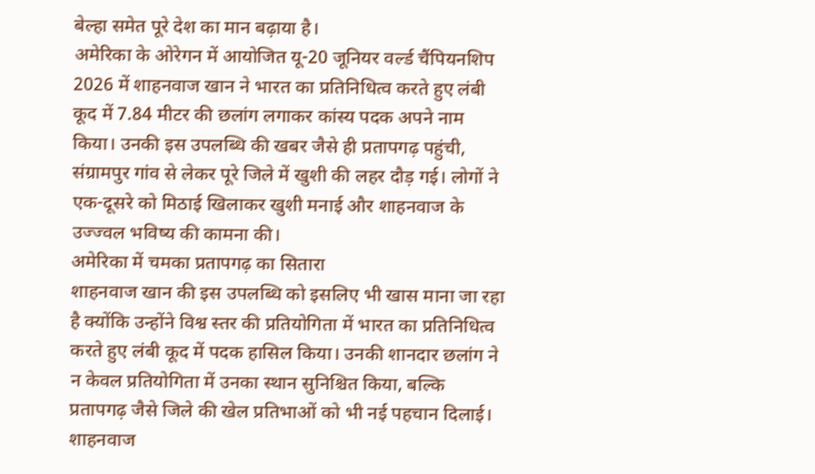बेल्हा समेत पूरे देश का मान बढ़ाया है।
अमेरिका के ओरेगन में आयोजित यू-20 जूनियर वर्ल्ड चैंपियनशिप 2026 में शाहनवाज खान ने भारत का प्रतिनिधित्व करते हुए लंबी कूद में 7.84 मीटर की छलांग लगाकर कांस्य पदक अपने नाम किया। उनकी इस उपलब्धि की खबर जैसे ही प्रतापगढ़ पहुंची, संग्रामपुर गांव से लेकर पूरे जिले में खुशी की लहर दौड़ गई। लोगों ने एक-दूसरे को मिठाई खिलाकर खुशी मनाई और शाहनवाज के उज्ज्वल भविष्य की कामना की।
अमेरिका में चमका प्रतापगढ़ का सितारा
शाहनवाज खान की इस उपलब्धि को इसलिए भी खास माना जा रहा है क्योंकि उन्होंने विश्व स्तर की प्रतियोगिता में भारत का प्रतिनिधित्व करते हुए लंबी कूद में पदक हासिल किया। उनकी शानदार छलांग ने न केवल प्रतियोगिता में उनका स्थान सुनिश्चित किया, बल्कि प्रतापगढ़ जैसे जिले की खेल प्रतिभाओं को भी नई पहचान दिलाई।
शाहनवाज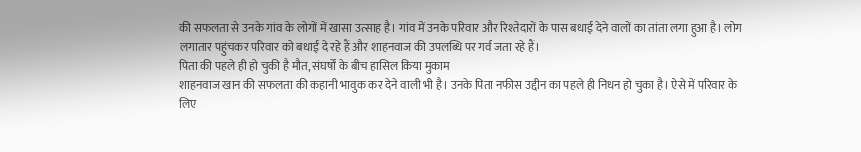की सफलता से उनके गांव के लोगों में खासा उत्साह है। गांव में उनके परिवार और रिश्तेदारों के पास बधाई देने वालों का तांता लगा हुआ है। लोग लगातार पहुंचकर परिवार को बधाई दे रहे हैं और शाहनवाज की उपलब्धि पर गर्व जता रहे हैं।
पिता की पहले ही हो चुकी है मौत, संघर्षों के बीच हासिल किया मुकाम
शाहनवाज खान की सफलता की कहानी भावुक कर देने वाली भी है। उनके पिता नफीस उद्दीन का पहले ही निधन हो चुका है। ऐसे में परिवार के लिए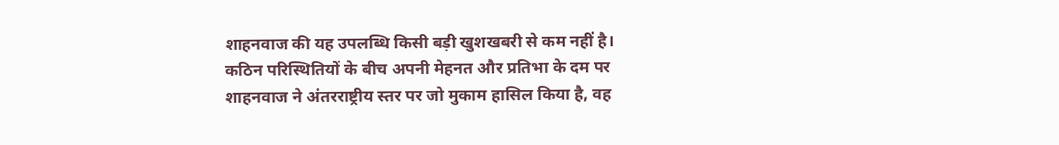शाहनवाज की यह उपलब्धि किसी बड़ी खुशखबरी से कम नहीं है। कठिन परिस्थितियों के बीच अपनी मेहनत और प्रतिभा के दम पर शाहनवाज ने अंतरराष्ट्रीय स्तर पर जो मुकाम हासिल किया है, वह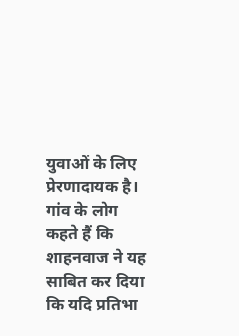युवाओं के लिए प्रेरणादायक है।
गांव के लोग कहते हैं कि शाहनवाज ने यह साबित कर दिया कि यदि प्रतिभा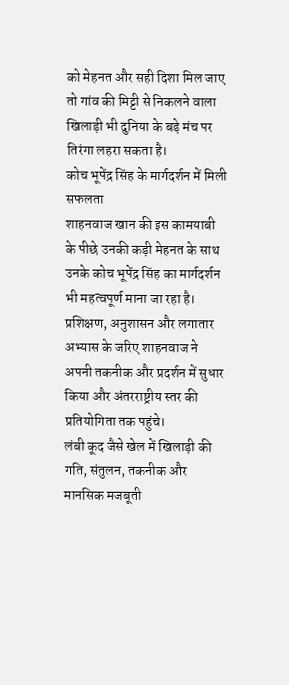को मेहनत और सही दिशा मिल जाए तो गांव की मिट्टी से निकलने वाला खिलाड़ी भी दुनिया के बड़े मंच पर तिरंगा लहरा सकता है।
कोच भूपेंद्र सिंह के मार्गदर्शन में मिली सफलता
शाहनवाज खान की इस कामयाबी के पीछे उनकी कड़ी मेहनत के साथ उनके कोच भूपेंद्र सिंह का मार्गदर्शन भी महत्वपूर्ण माना जा रहा है। प्रशिक्षण, अनुशासन और लगातार अभ्यास के जरिए शाहनवाज ने अपनी तकनीक और प्रदर्शन में सुधार किया और अंतरराष्ट्रीय स्तर की प्रतियोगिता तक पहुंचे।
लंबी कूद जैसे खेल में खिलाड़ी की गति, संतुलन, तकनीक और मानसिक मजबूती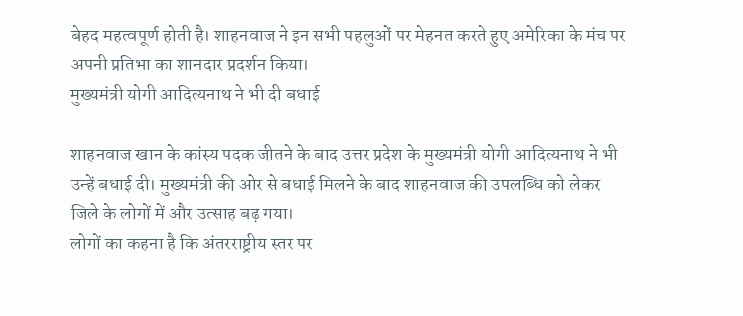बेहद महत्वपूर्ण होती है। शाहनवाज ने इन सभी पहलुओं पर मेहनत करते हुए अमेरिका के मंच पर अपनी प्रतिभा का शानदार प्रदर्शन किया।
मुख्यमंत्री योगी आदित्यनाथ ने भी दी बधाई

शाहनवाज खान के कांस्य पदक जीतने के बाद उत्तर प्रदेश के मुख्यमंत्री योगी आदित्यनाथ ने भी उन्हें बधाई दी। मुख्यमंत्री की ओर से बधाई मिलने के बाद शाहनवाज की उपलब्धि को लेकर जिले के लोगों में और उत्साह बढ़ गया।
लोगों का कहना है कि अंतरराष्ट्रीय स्तर पर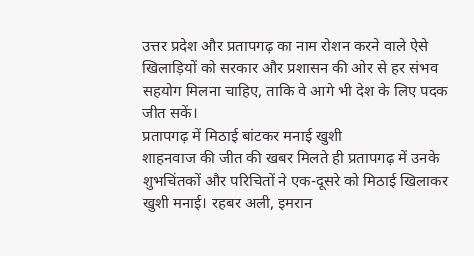उत्तर प्रदेश और प्रतापगढ़ का नाम रोशन करने वाले ऐसे खिलाड़ियों को सरकार और प्रशासन की ओर से हर संभव सहयोग मिलना चाहिए, ताकि वे आगे भी देश के लिए पदक जीत सकें।
प्रतापगढ़ में मिठाई बांटकर मनाई खुशी
शाहनवाज की जीत की खबर मिलते ही प्रतापगढ़ में उनके शुभचिंतकों और परिचितों ने एक-दूसरे को मिठाई खिलाकर खुशी मनाई। रहबर अली, इमरान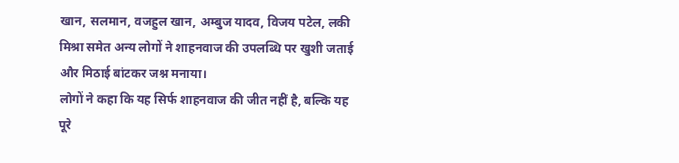खान, सलमान, वजहुल खान, अम्बुज यादव, विजय पटेल, लकी मिश्रा समेत अन्य लोगों ने शाहनवाज की उपलब्धि पर खुशी जताई और मिठाई बांटकर जश्न मनाया।
लोगों ने कहा कि यह सिर्फ शाहनवाज की जीत नहीं है, बल्कि यह पूरे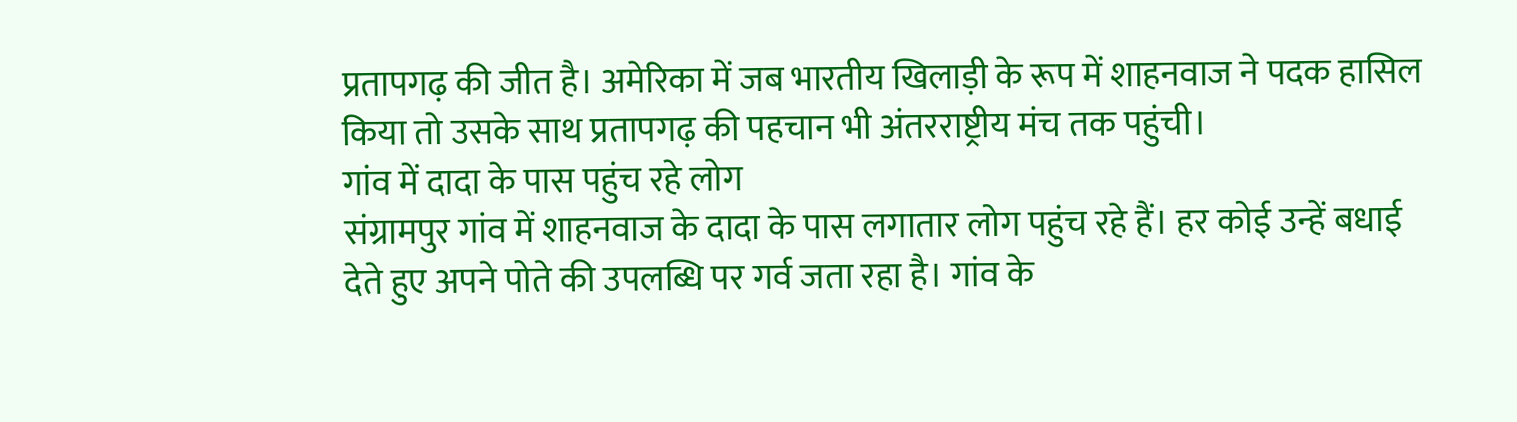प्रतापगढ़ की जीत है। अमेरिका में जब भारतीय खिलाड़ी के रूप में शाहनवाज ने पदक हासिल किया तो उसके साथ प्रतापगढ़ की पहचान भी अंतरराष्ट्रीय मंच तक पहुंची।
गांव में दादा के पास पहुंच रहे लोग
संग्रामपुर गांव में शाहनवाज के दादा के पास लगातार लोग पहुंच रहे हैं। हर कोई उन्हें बधाई देते हुए अपने पोते की उपलब्धि पर गर्व जता रहा है। गांव के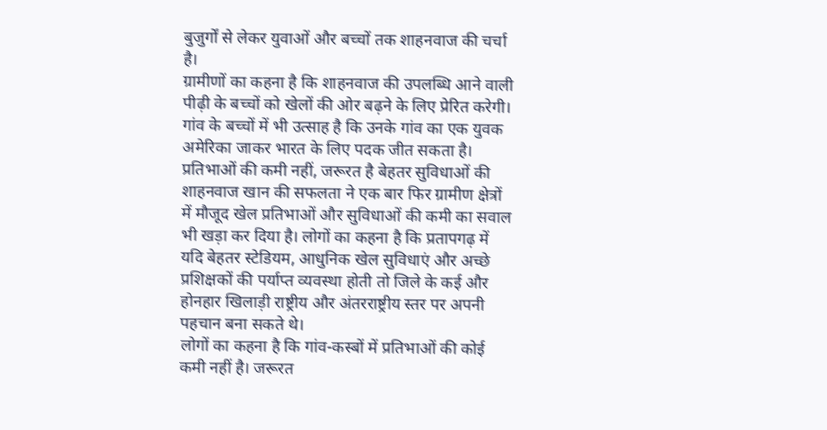बुजुर्गों से लेकर युवाओं और बच्चों तक शाहनवाज की चर्चा है।
ग्रामीणों का कहना है कि शाहनवाज की उपलब्धि आने वाली पीढ़ी के बच्चों को खेलों की ओर बढ़ने के लिए प्रेरित करेगी। गांव के बच्चों में भी उत्साह है कि उनके गांव का एक युवक अमेरिका जाकर भारत के लिए पदक जीत सकता है।
प्रतिभाओं की कमी नहीं, जरूरत है बेहतर सुविधाओं की
शाहनवाज खान की सफलता ने एक बार फिर ग्रामीण क्षेत्रों में मौजूद खेल प्रतिभाओं और सुविधाओं की कमी का सवाल भी खड़ा कर दिया है। लोगों का कहना है कि प्रतापगढ़ में यदि बेहतर स्टेडियम, आधुनिक खेल सुविधाएं और अच्छे प्रशिक्षकों की पर्याप्त व्यवस्था होती तो जिले के कई और होनहार खिलाड़ी राष्ट्रीय और अंतरराष्ट्रीय स्तर पर अपनी पहचान बना सकते थे।
लोगों का कहना है कि गांव-कस्बों में प्रतिभाओं की कोई कमी नहीं है। जरूरत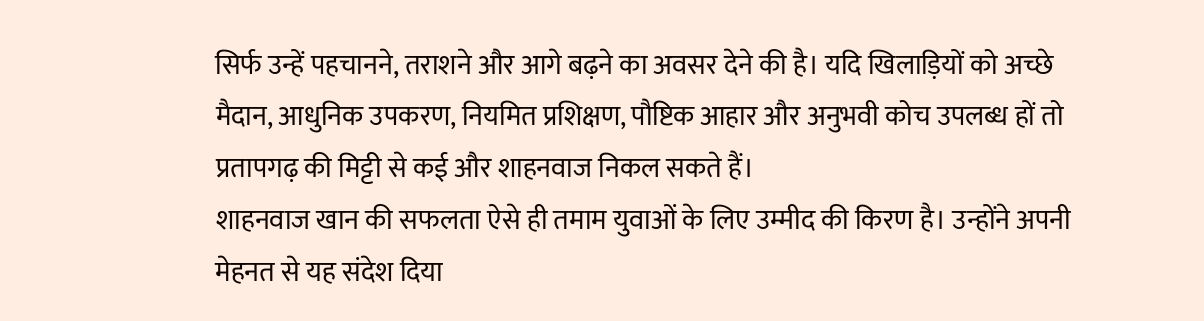सिर्फ उन्हें पहचानने, तराशने और आगे बढ़ने का अवसर देने की है। यदि खिलाड़ियों को अच्छे मैदान, आधुनिक उपकरण, नियमित प्रशिक्षण, पौष्टिक आहार और अनुभवी कोच उपलब्ध हों तो प्रतापगढ़ की मिट्टी से कई और शाहनवाज निकल सकते हैं।
शाहनवाज खान की सफलता ऐसे ही तमाम युवाओं के लिए उम्मीद की किरण है। उन्होंने अपनी मेहनत से यह संदेश दिया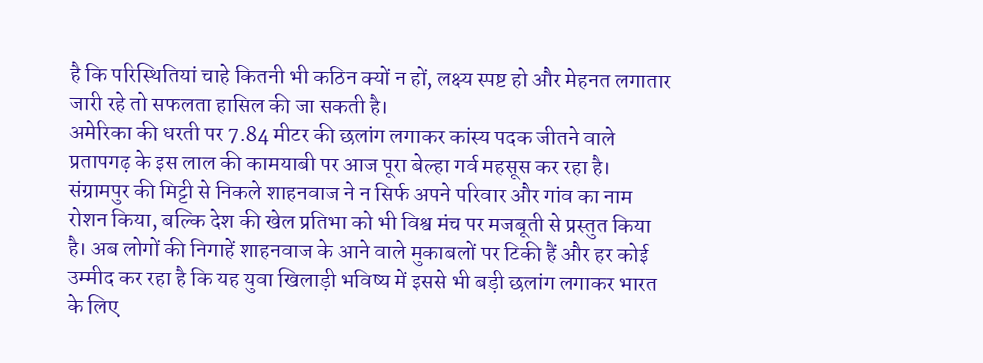है कि परिस्थितियां चाहे कितनी भी कठिन क्यों न हों, लक्ष्य स्पष्ट हो और मेहनत लगातार जारी रहे तो सफलता हासिल की जा सकती है।
अमेरिका की धरती पर 7.84 मीटर की छलांग लगाकर कांस्य पदक जीतने वाले प्रतापगढ़ के इस लाल की कामयाबी पर आज पूरा बेल्हा गर्व महसूस कर रहा है। संग्रामपुर की मिट्टी से निकले शाहनवाज ने न सिर्फ अपने परिवार और गांव का नाम रोशन किया, बल्कि देश की खेल प्रतिभा को भी विश्व मंच पर मजबूती से प्रस्तुत किया है। अब लोगों की निगाहें शाहनवाज के आने वाले मुकाबलों पर टिकी हैं और हर कोई उम्मीद कर रहा है कि यह युवा खिलाड़ी भविष्य में इससे भी बड़ी छलांग लगाकर भारत के लिए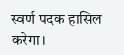स्वर्ण पदक हासिल करेगा।